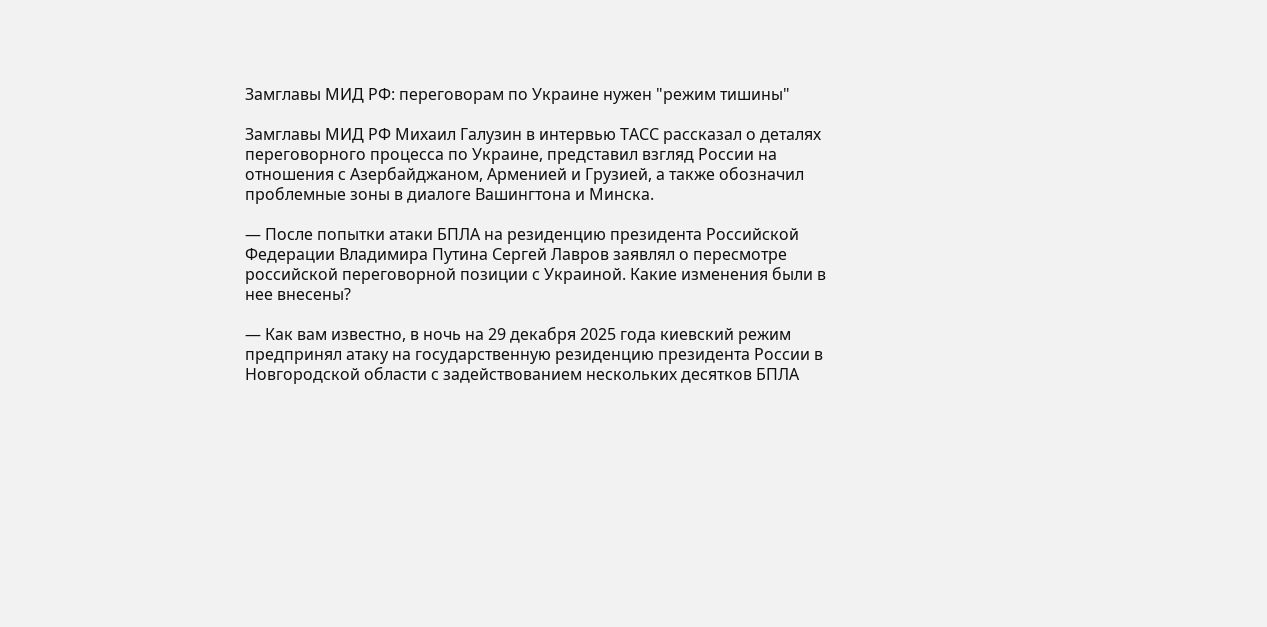Замглавы МИД РФ: переговорам по Украине нужен "режим тишины"

Замглавы МИД РФ Михаил Галузин в интервью ТАСС рассказал о деталях переговорного процесса по Украине, представил взгляд России на отношения с Азербайджаном, Арменией и Грузией, а также обозначил проблемные зоны в диалоге Вашингтона и Минска.

— После попытки атаки БПЛА на резиденцию президента Российской Федерации Владимира Путина Сергей Лавров заявлял о пересмотре российской переговорной позиции с Украиной. Какие изменения были в нее внесены?

— Как вам известно, в ночь на 29 декабря 2025 года киевский режим предпринял атаку на государственную резиденцию президента России в Новгородской области с задействованием нескольких десятков БПЛА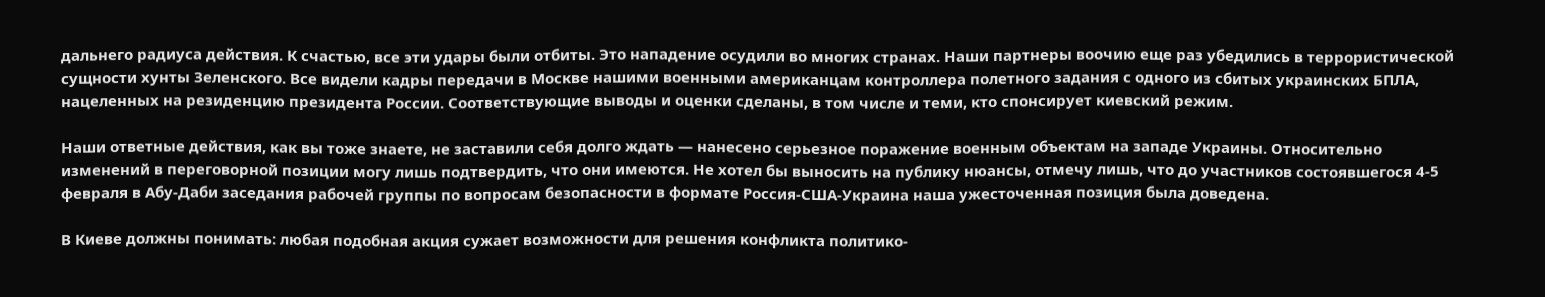дальнего радиуса действия. К счастью, все эти удары были отбиты. Это нападение осудили во многих странах. Наши партнеры воочию еще раз убедились в террористической сущности хунты Зеленского. Все видели кадры передачи в Москве нашими военными американцам контроллера полетного задания с одного из сбитых украинских БПЛА, нацеленных на резиденцию президента России. Соответствующие выводы и оценки сделаны, в том числе и теми, кто спонсирует киевский режим.

Наши ответные действия, как вы тоже знаете, не заставили себя долго ждать — нанесено серьезное поражение военным объектам на западе Украины. Относительно изменений в переговорной позиции могу лишь подтвердить, что они имеются. Не хотел бы выносить на публику нюансы, отмечу лишь, что до участников состоявшегося 4-5 февраля в Абу-Даби заседания рабочей группы по вопросам безопасности в формате Россия-США-Украина наша ужесточенная позиция была доведена.

В Киеве должны понимать: любая подобная акция сужает возможности для решения конфликта политико-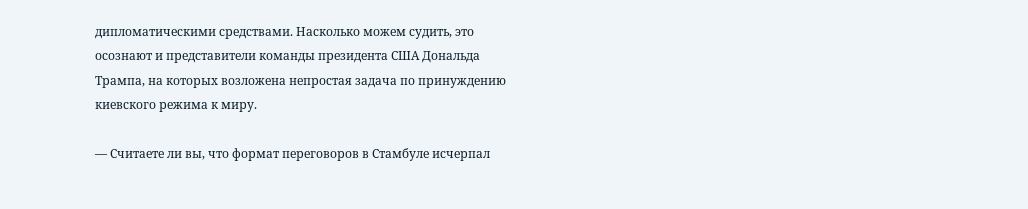дипломатическими средствами. Насколько можем судить, это осознают и представители команды президента США Дональда Трампа, на которых возложена непростая задача по принуждению киевского режима к миру.

— Считаете ли вы, что формат переговоров в Стамбуле исчерпал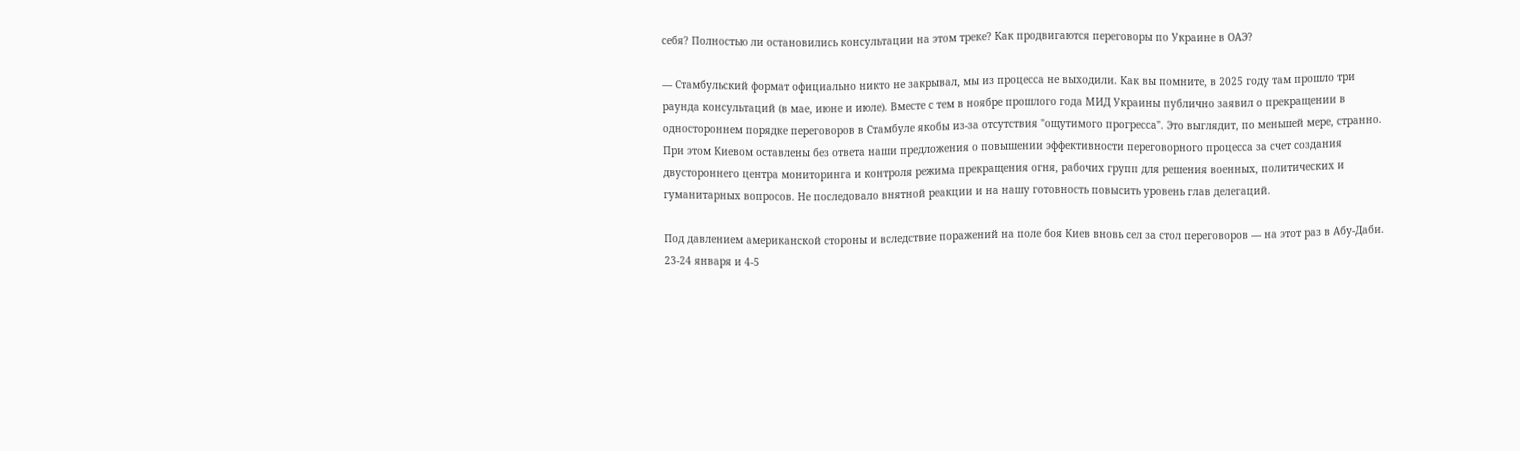себя? Полностью ли остановились консультации на этом треке? Как продвигаются переговоры по Украине в ОАЭ?

— Стамбульский формат официально никто не закрывал, мы из процесса не выходили. Как вы помните, в 2025 году там прошло три раунда консультаций (в мае, июне и июле). Вместе с тем в ноябре прошлого года МИД Украины публично заявил о прекращении в одностороннем порядке переговоров в Стамбуле якобы из-за отсутствия "ощутимого прогресса". Это выглядит, по меньшей мере, странно. При этом Киевом оставлены без ответа наши предложения о повышении эффективности переговорного процесса за счет создания двустороннего центра мониторинга и контроля режима прекращения огня, рабочих групп для решения военных, политических и гуманитарных вопросов. Не последовало внятной реакции и на нашу готовность повысить уровень глав делегаций.

Под давлением американской стороны и вследствие поражений на поле боя Киев вновь сел за стол переговоров — на этот раз в Абу-Даби. 23-24 января и 4-5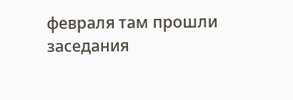февраля там прошли заседания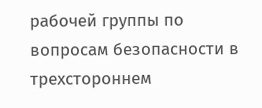рабочей группы по вопросам безопасности в трехстороннем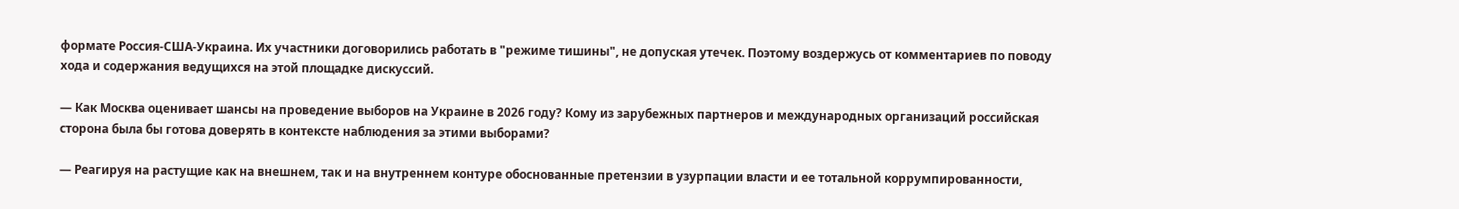формате Россия-США-Украина. Их участники договорились работать в "режиме тишины", не допуская утечек. Поэтому воздержусь от комментариев по поводу хода и содержания ведущихся на этой площадке дискуссий.

— Как Москва оценивает шансы на проведение выборов на Украине в 2026 году? Кому из зарубежных партнеров и международных организаций российская сторона была бы готова доверять в контексте наблюдения за этими выборами?

— Реагируя на растущие как на внешнем, так и на внутреннем контуре обоснованные претензии в узурпации власти и ее тотальной коррумпированности,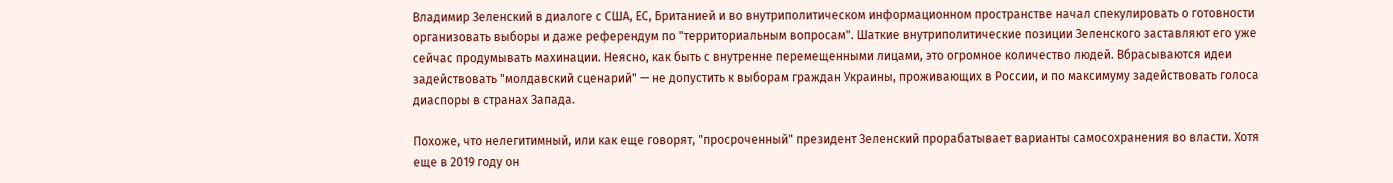Владимир Зеленский в диалоге с США, ЕС, Британией и во внутриполитическом информационном пространстве начал спекулировать о готовности организовать выборы и даже референдум по "территориальным вопросам". Шаткие внутриполитические позиции Зеленского заставляют его уже сейчас продумывать махинации. Неясно, как быть с внутренне перемещенными лицами, это огромное количество людей. Вбрасываются идеи задействовать "молдавский сценарий" — не допустить к выборам граждан Украины, проживающих в России, и по максимуму задействовать голоса диаспоры в странах Запада.

Похоже, что нелегитимный, или как еще говорят, "просроченный" президент Зеленский прорабатывает варианты самосохранения во власти. Хотя еще в 2019 году он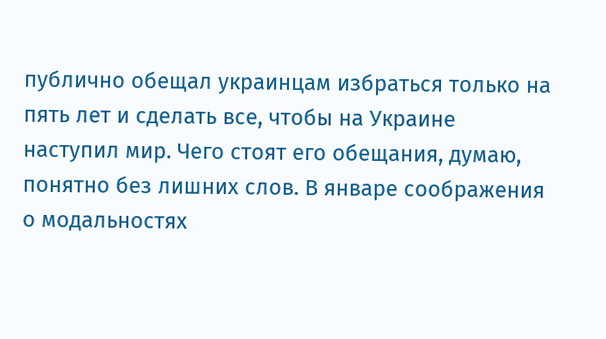публично обещал украинцам избраться только на пять лет и сделать все, чтобы на Украине наступил мир. Чего стоят его обещания, думаю, понятно без лишних слов. В январе соображения о модальностях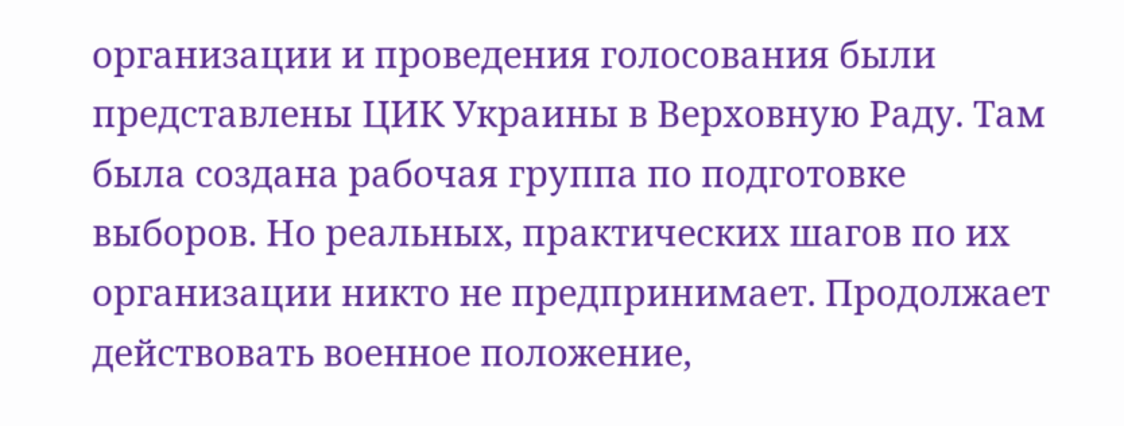организации и проведения голосования были представлены ЦИК Украины в Верховную Раду. Там была создана рабочая группа по подготовке выборов. Но реальных, практических шагов по их организации никто не предпринимает. Продолжает действовать военное положение,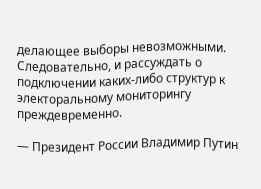делающее выборы невозможными. Следовательно, и рассуждать о подключении каких-либо структур к электоральному мониторингу преждевременно.

— Президент России Владимир Путин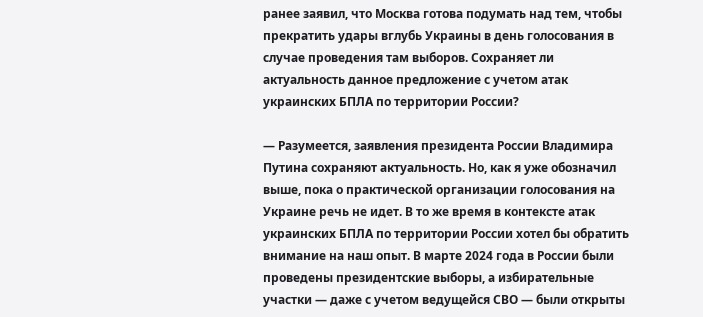ранее заявил, что Москва готова подумать над тем, чтобы прекратить удары вглубь Украины в день голосования в случае проведения там выборов. Сохраняет ли актуальность данное предложение с учетом атак украинских БПЛА по территории России?

— Разумеется, заявления президента России Владимира Путина сохраняют актуальность. Но, как я уже обозначил выше, пока о практической организации голосования на Украине речь не идет. В то же время в контексте атак украинских БПЛА по территории России хотел бы обратить внимание на наш опыт. В марте 2024 года в России были проведены президентские выборы, а избирательные участки — даже с учетом ведущейся СВО — были открыты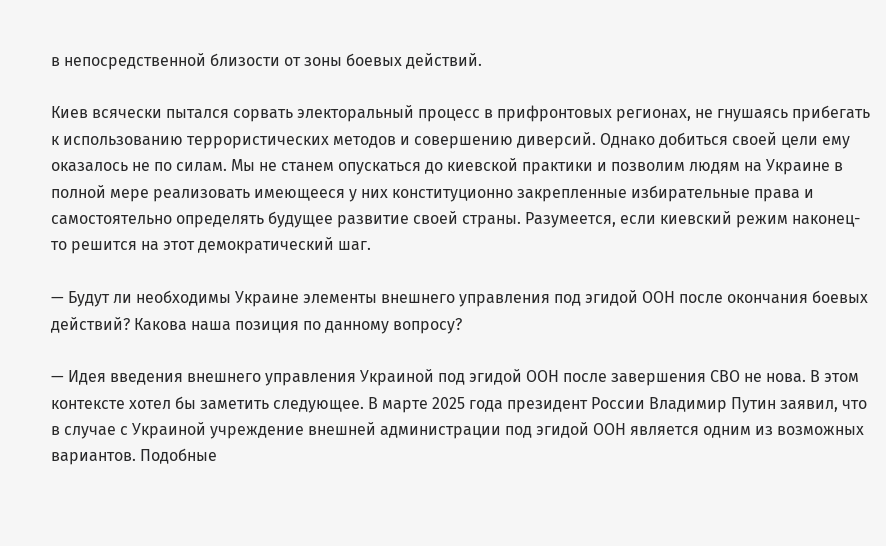в непосредственной близости от зоны боевых действий.

Киев всячески пытался сорвать электоральный процесс в прифронтовых регионах, не гнушаясь прибегать к использованию террористических методов и совершению диверсий. Однако добиться своей цели ему оказалось не по силам. Мы не станем опускаться до киевской практики и позволим людям на Украине в полной мере реализовать имеющееся у них конституционно закрепленные избирательные права и самостоятельно определять будущее развитие своей страны. Разумеется, если киевский режим наконец-то решится на этот демократический шаг.

— Будут ли необходимы Украине элементы внешнего управления под эгидой ООН после окончания боевых действий? Какова наша позиция по данному вопросу?

— Идея введения внешнего управления Украиной под эгидой ООН после завершения СВО не нова. В этом контексте хотел бы заметить следующее. В марте 2025 года президент России Владимир Путин заявил, что в случае с Украиной учреждение внешней администрации под эгидой ООН является одним из возможных вариантов. Подобные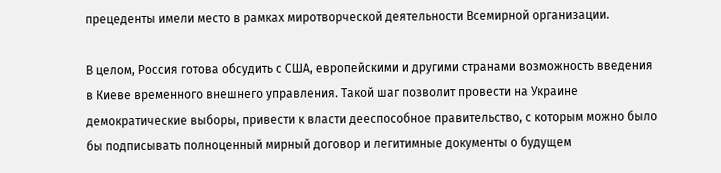прецеденты имели место в рамках миротворческой деятельности Всемирной организации.

В целом, Россия готова обсудить с США, европейскими и другими странами возможность введения в Киеве временного внешнего управления. Такой шаг позволит провести на Украине демократические выборы, привести к власти дееспособное правительство, с которым можно было бы подписывать полноценный мирный договор и легитимные документы о будущем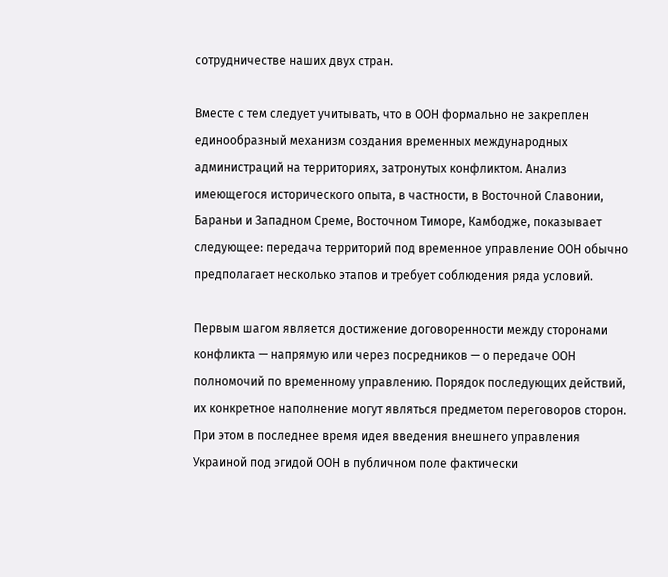сотрудничестве наших двух стран.

Вместе с тем следует учитывать, что в ООН формально не закреплен единообразный механизм создания временных международных администраций на территориях, затронутых конфликтом. Анализ имеющегося исторического опыта, в частности, в Восточной Славонии, Бараньи и Западном Среме, Восточном Тиморе, Камбодже, показывает следующее: передача территорий под временное управление ООН обычно предполагает несколько этапов и требует соблюдения ряда условий.

Первым шагом является достижение договоренности между сторонами конфликта — напрямую или через посредников — о передаче ООН полномочий по временному управлению. Порядок последующих действий, их конкретное наполнение могут являться предметом переговоров сторон. При этом в последнее время идея введения внешнего управления Украиной под эгидой ООН в публичном поле фактически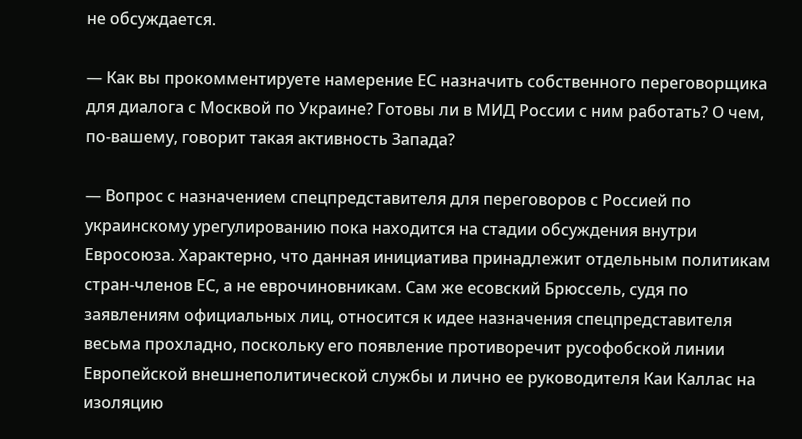не обсуждается.

— Как вы прокомментируете намерение ЕС назначить собственного переговорщика для диалога с Москвой по Украине? Готовы ли в МИД России с ним работать? О чем, по-вашему, говорит такая активность Запада?

— Вопрос с назначением спецпредставителя для переговоров с Россией по украинскому урегулированию пока находится на стадии обсуждения внутри Евросоюза. Характерно, что данная инициатива принадлежит отдельным политикам стран-членов ЕС, а не еврочиновникам. Сам же есовский Брюссель, судя по заявлениям официальных лиц, относится к идее назначения спецпредставителя весьма прохладно, поскольку его появление противоречит русофобской линии Европейской внешнеполитической службы и лично ее руководителя Каи Каллас на изоляцию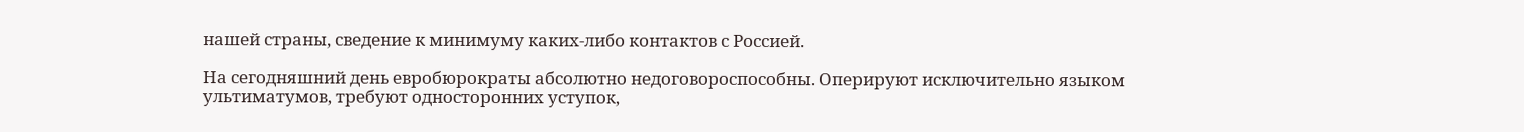нашей страны, сведение к минимуму каких-либо контактов с Россией.

На сегодняшний день евробюрократы абсолютно недоговороспособны. Оперируют исключительно языком ультиматумов, требуют односторонних уступок,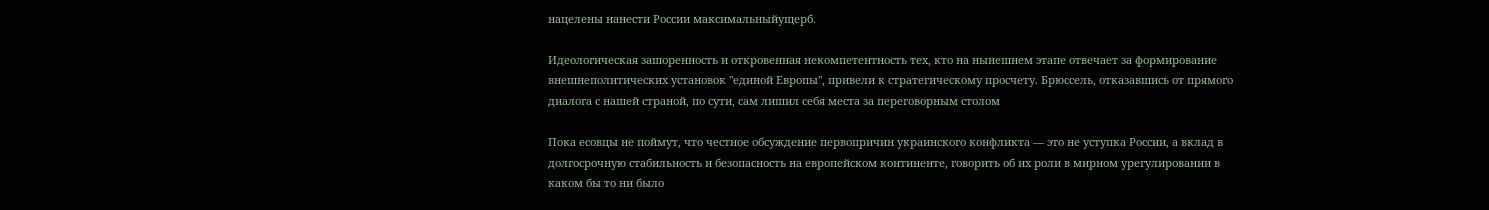нацелены нанести России максимальныйущерб.

Идеологическая зашоренность и откровенная некомпетентность тех, кто на нынешнем этапе отвечает за формирование внешнеполитических установок "единой Европы", привели к стратегическому просчету. Брюссель, отказавшись от прямого диалога с нашей страной, по сути, сам лишил себя места за переговорным столом

Пока есовцы не поймут, что честное обсуждение первопричин украинского конфликта — это не уступка России, а вклад в долгосрочную стабильность и безопасность на европейском континенте, говорить об их роли в мирном урегулировании в каком бы то ни было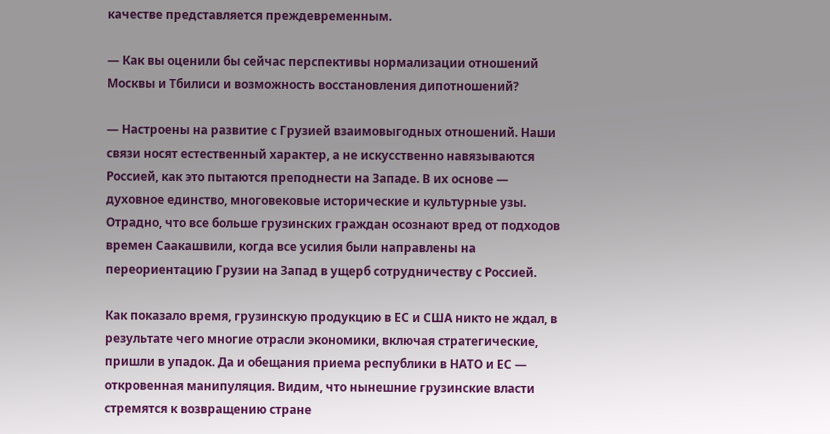качестве представляется преждевременным.

— Как вы оценили бы сейчас перспективы нормализации отношений Москвы и Тбилиси и возможность восстановления дипотношений?

— Настроены на развитие с Грузией взаимовыгодных отношений. Наши связи носят естественный характер, а не искусственно навязываются Россией, как это пытаются преподнести на Западе. В их основе — духовное единство, многовековые исторические и культурные узы. Отрадно, что все больше грузинских граждан осознают вред от подходов времен Саакашвили, когда все усилия были направлены на переориентацию Грузии на Запад в ущерб сотрудничеству с Россией.

Как показало время, грузинскую продукцию в ЕС и США никто не ждал, в результате чего многие отрасли экономики, включая стратегические, пришли в упадок. Да и обещания приема республики в НАТО и ЕС — откровенная манипуляция. Видим, что нынешние грузинские власти стремятся к возвращению стране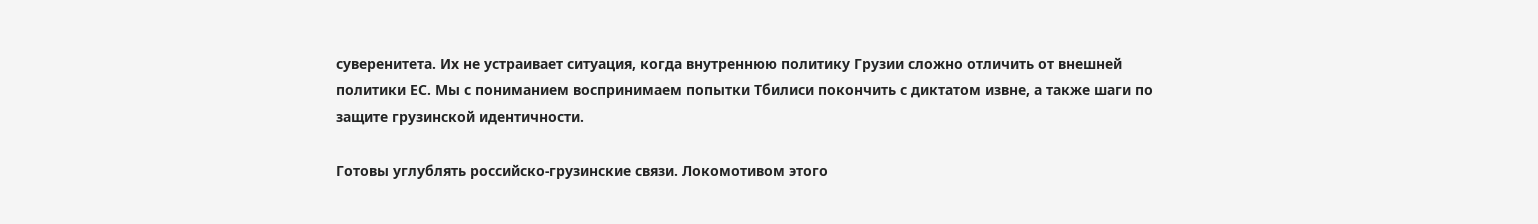суверенитета. Их не устраивает ситуация, когда внутреннюю политику Грузии сложно отличить от внешней политики ЕС. Мы с пониманием воспринимаем попытки Тбилиси покончить с диктатом извне, а также шаги по защите грузинской идентичности.

Готовы углублять российско-грузинские связи. Локомотивом этого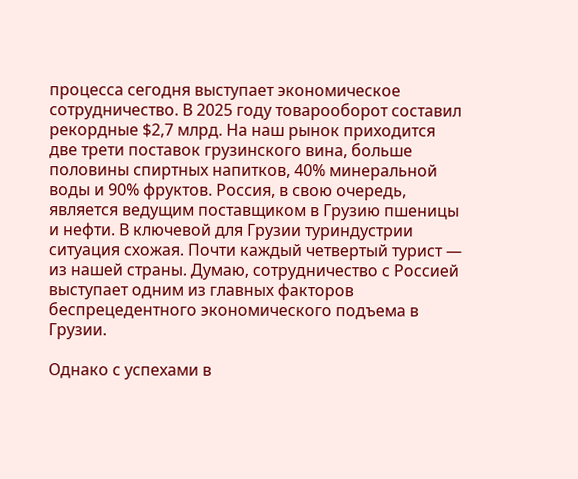процесса сегодня выступает экономическое сотрудничество. В 2025 году товарооборот составил рекордные $2,7 млрд. На наш рынок приходится две трети поставок грузинского вина, больше половины спиртных напитков, 40% минеральной воды и 90% фруктов. Россия, в свою очередь, является ведущим поставщиком в Грузию пшеницы и нефти. В ключевой для Грузии туриндустрии ситуация схожая. Почти каждый четвертый турист — из нашей страны. Думаю, сотрудничество с Россией выступает одним из главных факторов беспрецедентного экономического подъема в Грузии.

Однако с успехами в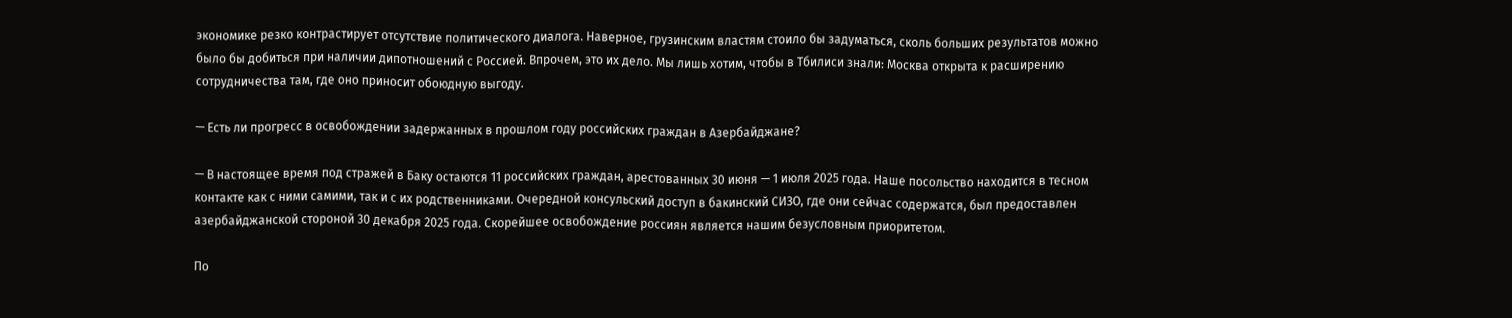экономике резко контрастирует отсутствие политического диалога. Наверное, грузинским властям стоило бы задуматься, сколь больших результатов можно было бы добиться при наличии дипотношений с Россией. Впрочем, это их дело. Мы лишь хотим, чтобы в Тбилиси знали: Москва открыта к расширению сотрудничества там, где оно приносит обоюдную выгоду.

— Есть ли прогресс в освобождении задержанных в прошлом году российских граждан в Азербайджане?

— В настоящее время под стражей в Баку остаются 11 российских граждан, арестованных 30 июня — 1 июля 2025 года. Наше посольство находится в тесном контакте как с ними самими, так и с их родственниками. Очередной консульский доступ в бакинский СИЗО, где они сейчас содержатся, был предоставлен азербайджанской стороной 30 декабря 2025 года. Скорейшее освобождение россиян является нашим безусловным приоритетом.

По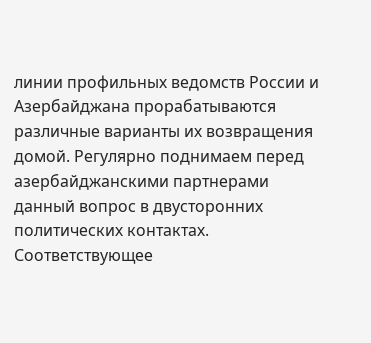линии профильных ведомств России и Азербайджана прорабатываются различные варианты их возвращения домой. Регулярно поднимаем перед азербайджанскими партнерами данный вопрос в двусторонних политических контактах. Соответствующее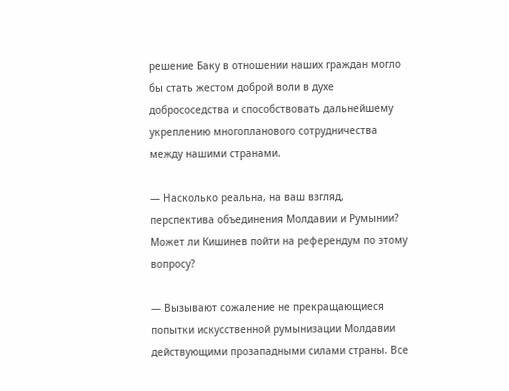решение Баку в отношении наших граждан могло бы стать жестом доброй воли в духе добрососедства и способствовать дальнейшему укреплению многопланового сотрудничества между нашими странами.

— Насколько реальна, на ваш взгляд, перспектива объединения Молдавии и Румынии? Может ли Кишинев пойти на референдум по этому вопросу?

— Вызывают сожаление не прекращающиеся попытки искусственной румынизации Молдавии действующими прозападными силами страны. Все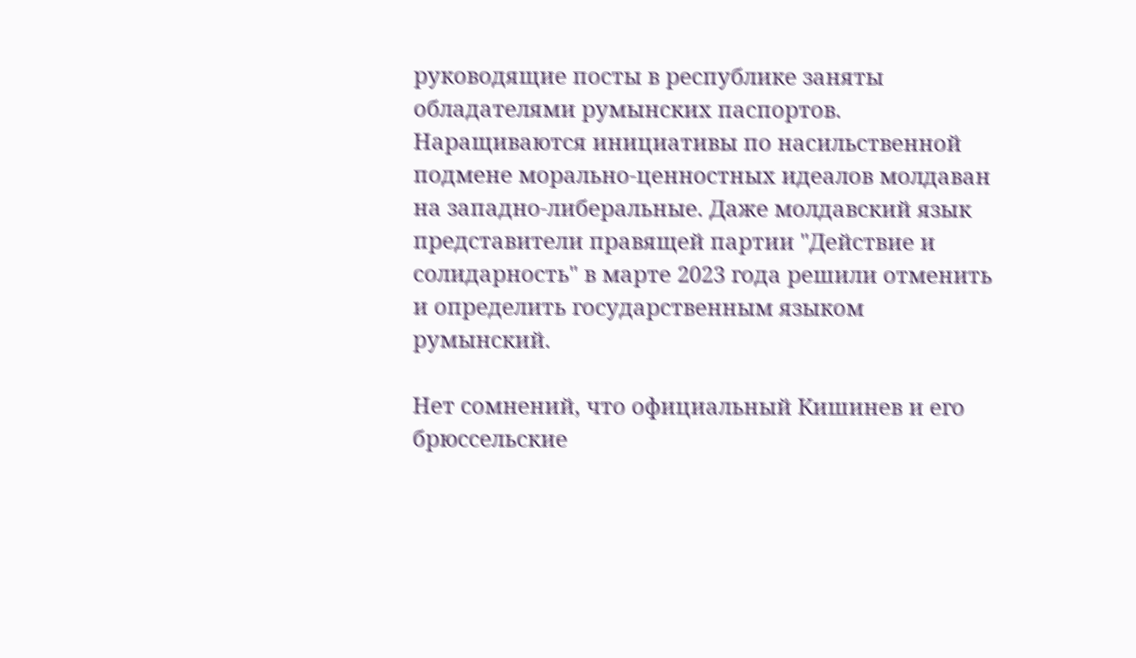руководящие посты в республике заняты обладателями румынских паспортов. Наращиваются инициативы по насильственной подмене морально-ценностных идеалов молдаван на западно-либеральные. Даже молдавский язык представители правящей партии "Действие и солидарность" в марте 2023 года решили отменить и определить государственным языком румынский.

Нет сомнений, что официальный Кишинев и его брюссельские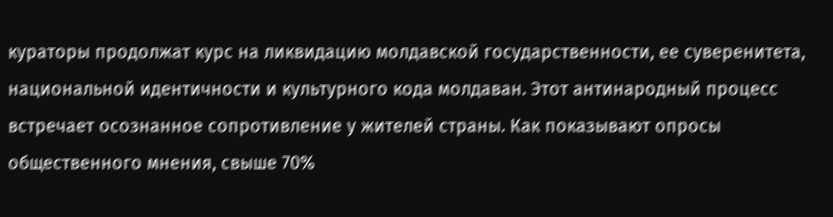кураторы продолжат курс на ликвидацию молдавской государственности, ее суверенитета, национальной идентичности и культурного кода молдаван. Этот антинародный процесс встречает осознанное сопротивление у жителей страны. Как показывают опросы общественного мнения, свыше 70%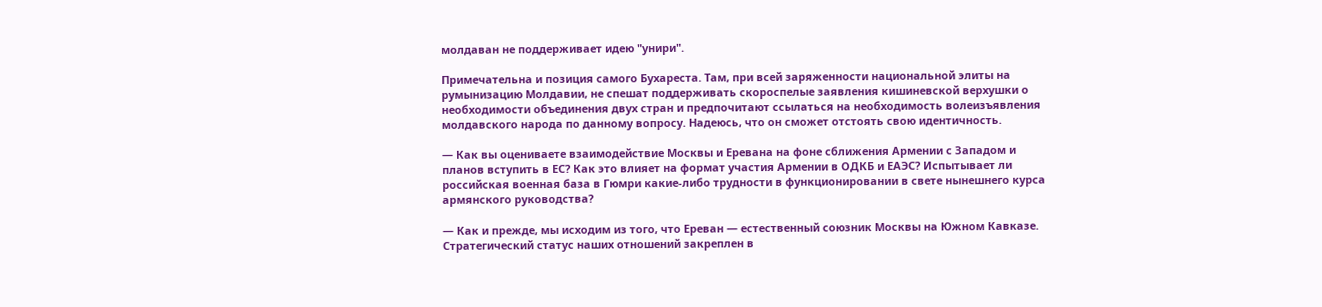молдаван не поддерживает идею "унири".

Примечательна и позиция самого Бухареста. Там, при всей заряженности национальной элиты на румынизацию Молдавии, не спешат поддерживать скороспелые заявления кишиневской верхушки о необходимости объединения двух стран и предпочитают ссылаться на необходимость волеизъявления молдавского народа по данному вопросу. Надеюсь, что он сможет отстоять свою идентичность.

— Как вы оцениваете взаимодействие Москвы и Еревана на фоне сближения Армении с Западом и планов вступить в ЕС? Как это влияет на формат участия Армении в ОДКБ и ЕАЭС? Испытывает ли российская военная база в Гюмри какие-либо трудности в функционировании в свете нынешнего курса армянского руководства?

— Как и прежде, мы исходим из того, что Ереван — естественный союзник Москвы на Южном Кавказе. Стратегический статус наших отношений закреплен в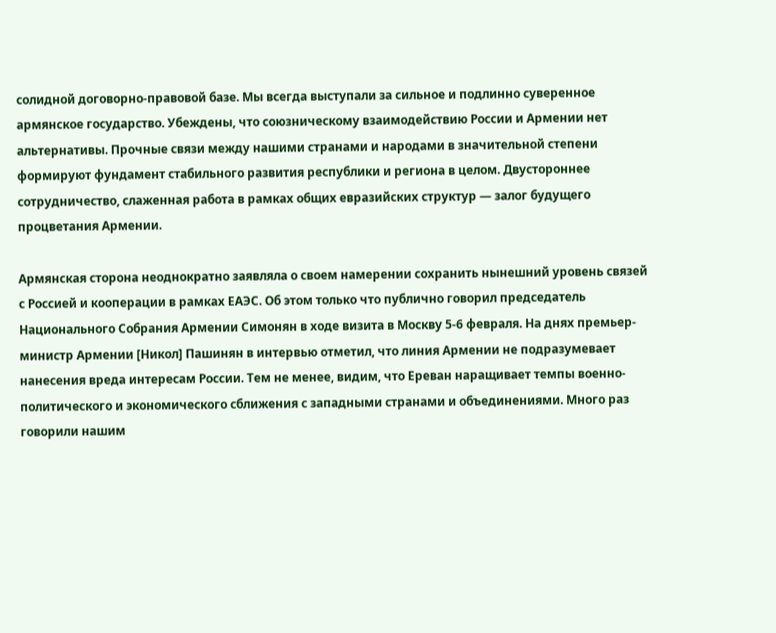солидной договорно-правовой базе. Мы всегда выступали за сильное и подлинно суверенное армянское государство. Убеждены, что союзническому взаимодействию России и Армении нет альтернативы. Прочные связи между нашими странами и народами в значительной степени формируют фундамент стабильного развития республики и региона в целом. Двустороннее сотрудничество, слаженная работа в рамках общих евразийских структур — залог будущего процветания Армении.

Армянская сторона неоднократно заявляла о своем намерении сохранить нынешний уровень связей с Россией и кооперации в рамках ЕАЭС. Об этом только что публично говорил председатель Национального Собрания Армении Симонян в ходе визита в Москву 5-6 февраля. На днях премьер-министр Армении [Никол] Пашинян в интервью отметил, что линия Армении не подразумевает нанесения вреда интересам России. Тем не менее, видим, что Ереван наращивает темпы военно-политического и экономического сближения с западными странами и объединениями. Много раз говорили нашим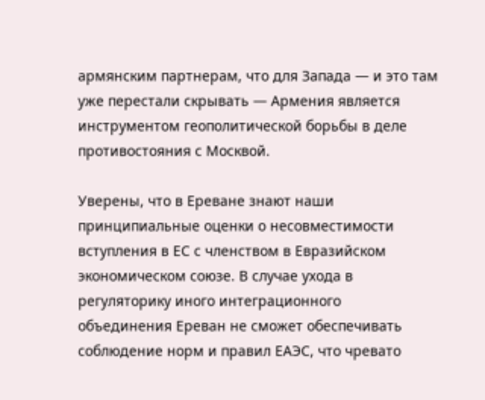армянским партнерам, что для Запада — и это там уже перестали скрывать — Армения является инструментом геополитической борьбы в деле противостояния с Москвой.

Уверены, что в Ереване знают наши принципиальные оценки о несовместимости вступления в ЕС с членством в Евразийском экономическом союзе. В случае ухода в регуляторику иного интеграционного объединения Ереван не сможет обеспечивать соблюдение норм и правил ЕАЭС, что чревато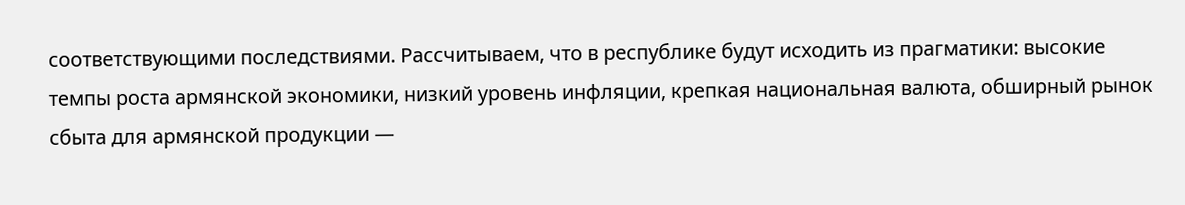соответствующими последствиями. Рассчитываем, что в республике будут исходить из прагматики: высокие темпы роста армянской экономики, низкий уровень инфляции, крепкая национальная валюта, обширный рынок сбыта для армянской продукции —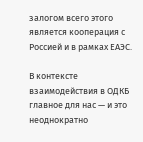залогом всего этого является кооперация с Россией и в рамках ЕАЭС.

В контексте взаимодействия в ОДКБ главное для нас — и это неоднократно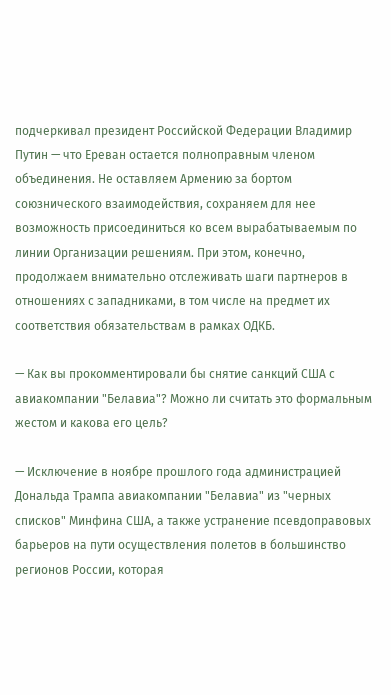подчеркивал президент Российской Федерации Владимир Путин — что Ереван остается полноправным членом объединения. Не оставляем Армению за бортом союзнического взаимодействия, сохраняем для нее возможность присоединиться ко всем вырабатываемым по линии Организации решениям. При этом, конечно, продолжаем внимательно отслеживать шаги партнеров в отношениях с западниками, в том числе на предмет их соответствия обязательствам в рамках ОДКБ.

— Как вы прокомментировали бы снятие санкций США с авиакомпании "Белавиа"? Можно ли считать это формальным жестом и какова его цель?

— Исключение в ноябре прошлого года администрацией Дональда Трампа авиакомпании "Белавиа" из "черных списков" Минфина США, а также устранение псевдоправовых барьеров на пути осуществления полетов в большинство регионов России, которая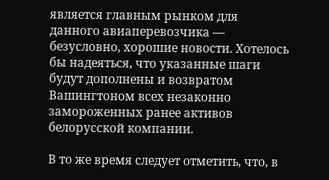является главным рынком для данного авиаперевозчика — безусловно, хорошие новости. Хотелось бы надеяться, что указанные шаги будут дополнены и возвратом Вашингтоном всех незаконно замороженных ранее активов белорусской компании.

В то же время следует отметить, что, в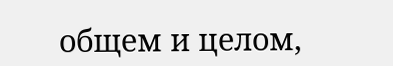общем и целом,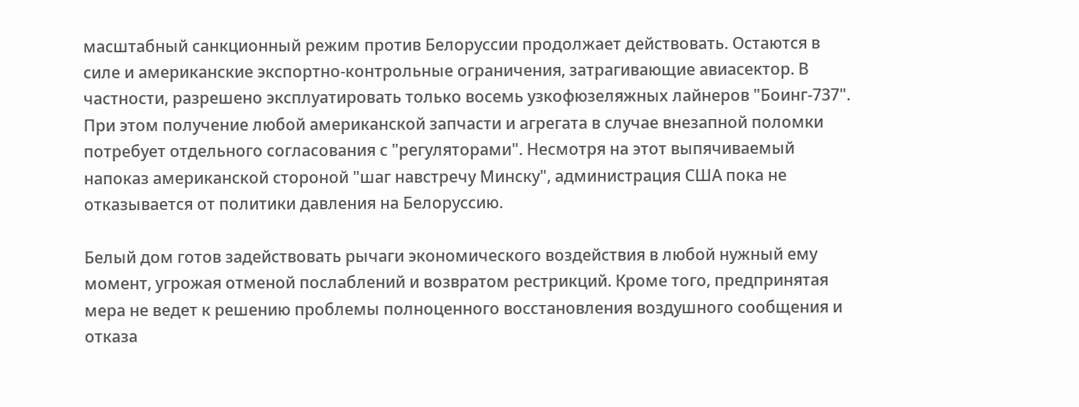масштабный санкционный режим против Белоруссии продолжает действовать. Остаются в силе и американские экспортно-контрольные ограничения, затрагивающие авиасектор. В частности, разрешено эксплуатировать только восемь узкофюзеляжных лайнеров "Боинг-737". При этом получение любой американской запчасти и агрегата в случае внезапной поломки потребует отдельного согласования с "регуляторами". Несмотря на этот выпячиваемый напоказ американской стороной "шаг навстречу Минску", администрация США пока не отказывается от политики давления на Белоруссию.

Белый дом готов задействовать рычаги экономического воздействия в любой нужный ему момент, угрожая отменой послаблений и возвратом рестрикций. Кроме того, предпринятая мера не ведет к решению проблемы полноценного восстановления воздушного сообщения и отказа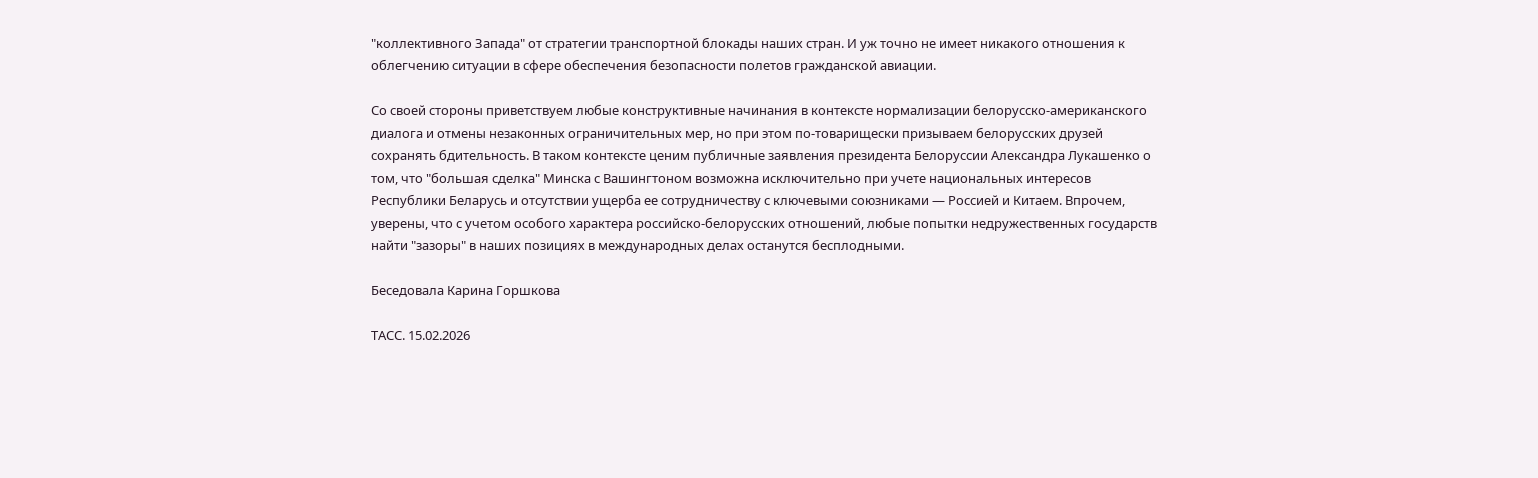"коллективного Запада" от стратегии транспортной блокады наших стран. И уж точно не имеет никакого отношения к облегчению ситуации в сфере обеспечения безопасности полетов гражданской авиации.

Со своей стороны приветствуем любые конструктивные начинания в контексте нормализации белорусско-американского диалога и отмены незаконных ограничительных мер, но при этом по-товарищески призываем белорусских друзей сохранять бдительность. В таком контексте ценим публичные заявления президента Белоруссии Александра Лукашенко о том, что "большая сделка" Минска с Вашингтоном возможна исключительно при учете национальных интересов Республики Беларусь и отсутствии ущерба ее сотрудничеству с ключевыми союзниками — Россией и Китаем. Впрочем, уверены, что с учетом особого характера российско-белорусских отношений, любые попытки недружественных государств найти "зазоры" в наших позициях в международных делах останутся бесплодными.

Беседовала Карина Горшкова

ТАСС. 15.02.2026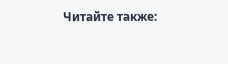Читайте также: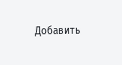Добавить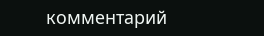комментарий